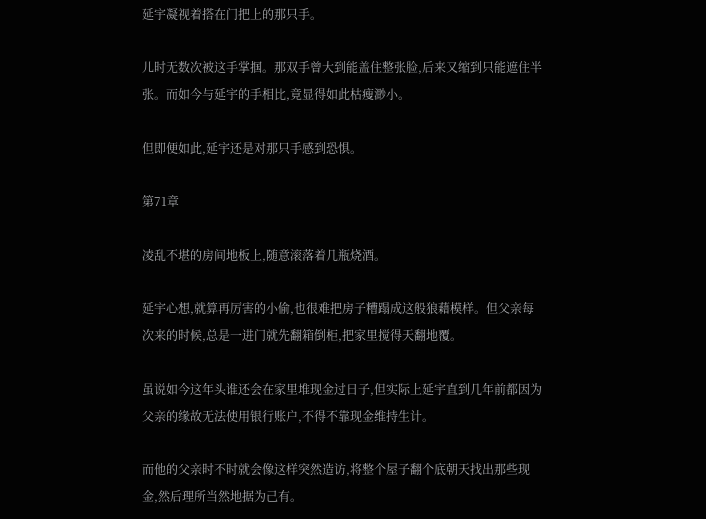延宇凝视着搭在门把上的那只手。

儿时无数次被这手掌掴。那双手曾大到能盖住整张脸,后来又缩到只能遮住半张。而如今与延宇的手相比,竟显得如此枯瘦渺小。

但即便如此,延宇还是对那只手感到恐惧。

第71章

凌乱不堪的房间地板上,随意滚落着几瓶烧酒。

延宇心想,就算再厉害的小偷,也很难把房子糟蹋成这般狼藉模样。但父亲每次来的时候,总是一进门就先翻箱倒柜,把家里搅得天翻地覆。

虽说如今这年头谁还会在家里堆现金过日子,但实际上延宇直到几年前都因为父亲的缘故无法使用银行账户,不得不靠现金维持生计。

而他的父亲时不时就会像这样突然造访,将整个屋子翻个底朝天找出那些现金,然后理所当然地据为己有。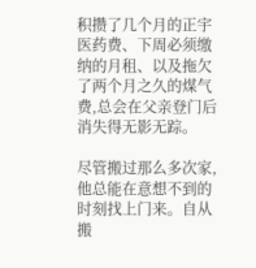积攒了几个月的正宇医药费、下周必须缴纳的月租、以及拖欠了两个月之久的煤气费,总会在父亲登门后消失得无影无踪。

尽管搬过那么多次家,他总能在意想不到的时刻找上门来。自从搬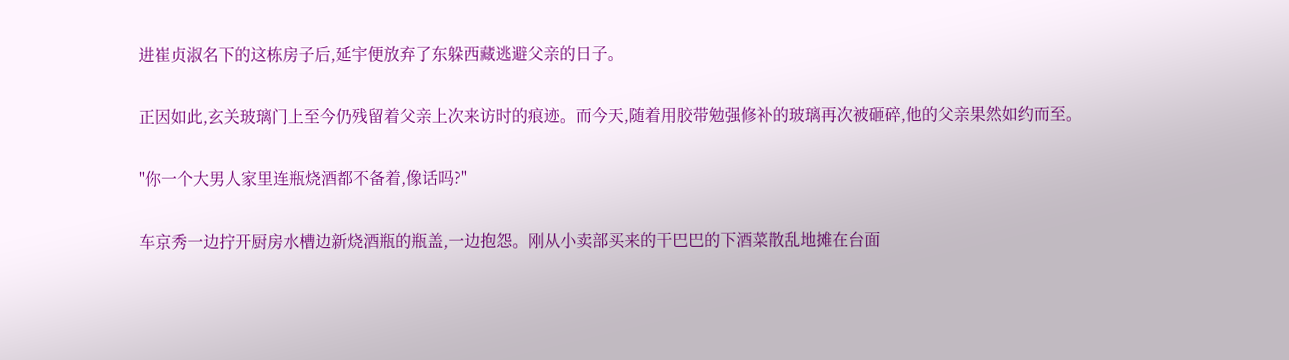进崔贞淑名下的这栋房子后,延宇便放弃了东躲西藏逃避父亲的日子。

正因如此,玄关玻璃门上至今仍残留着父亲上次来访时的痕迹。而今天,随着用胶带勉强修补的玻璃再次被砸碎,他的父亲果然如约而至。

"你一个大男人家里连瓶烧酒都不备着,像话吗?"

车京秀一边拧开厨房水槽边新烧酒瓶的瓶盖,一边抱怨。刚从小卖部买来的干巴巴的下酒菜散乱地摊在台面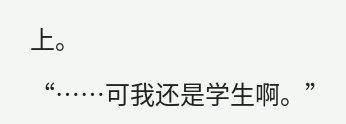上。

“……可我还是学生啊。”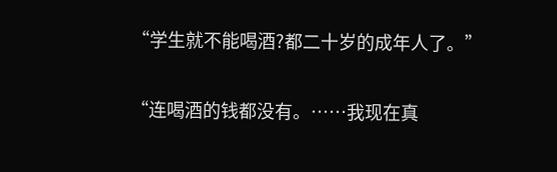“学生就不能喝酒?都二十岁的成年人了。”

“连喝酒的钱都没有。……我现在真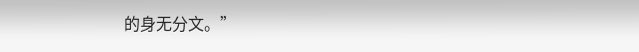的身无分文。”